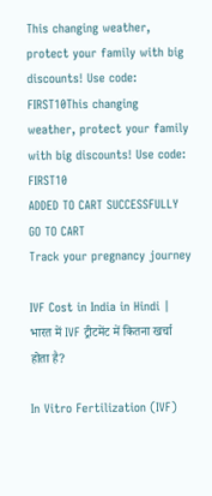This changing weather, protect your family with big discounts! Use code: FIRST10This changing weather, protect your family with big discounts! Use code: FIRST10
ADDED TO CART SUCCESSFULLY GO TO CART
Track your pregnancy journey

IVF Cost in India in Hindi | भारत में IVF ट्रीटमेंट में कितना खर्चा होता है?

In Vitro Fertilization (IVF)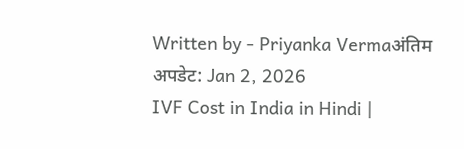Written by - Priyanka Vermaअंतिम अपडेट: Jan 2, 2026
IVF Cost in India in Hindi |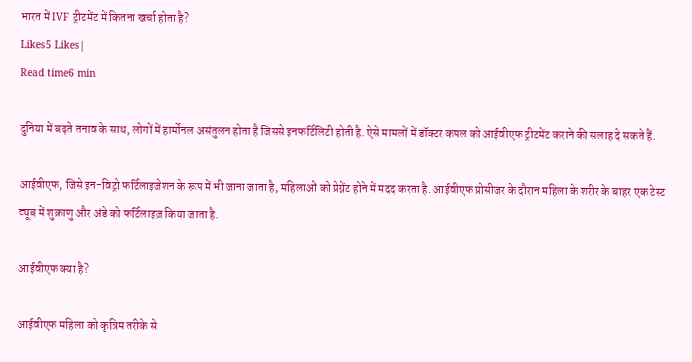भारत में IVF ट्रीटमेंट में कितना खर्चा होता है?
Likes5 Likes|
Read time6 min

दुनिया में बढ़ते तनाव के साथ, लोगों में हार्मोनल असंतुलन होता है जिससे इनफर्टिलिटी होती है. ऐसे मामलों में डॉक्टर कपल को आईवीएफ ट्रीटमेंट कराने की सलाह दे सकते हैं.

आईवीएफ, जिसे इन-विट्रो फर्टिलाइजेशन के रूप में भी जाना जाता है, महिलाओं को प्रेग्नेंट होने में मदद करता है. आईवीएफ प्रोसीजर के दौरान महिला के शरीर के बाहर एक टेस्ट ट्यूब में शुक्राणु और अंडे को फर्टिलाइज़ किया जाता है.

आईवीएफ क्या है?

आईवीएफ महिला को कृत्रिम तरीके से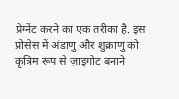प्रेग्नेंट करने का एक तरीका है. इस प्रोसेस में अंडाणु और शुक्राणु को कृत्रिम रूप से ज़ाइगोट बनाने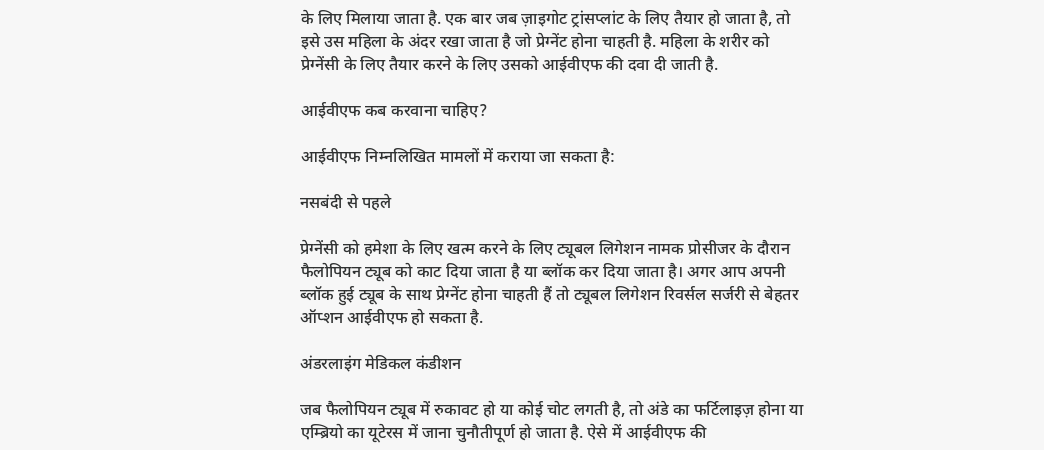के लिए मिलाया जाता है. एक बार जब ज़ाइगोट ट्रांसप्लांट के लिए तैयार हो जाता है, तो इसे उस महिला के अंदर रखा जाता है जो प्रेग्नेंट होना चाहती है. महिला के शरीर को प्रेग्नेंसी के लिए तैयार करने के लिए उसको आईवीएफ की दवा दी जाती है.

आईवीएफ कब करवाना चाहिए?

आईवीएफ निम्नलिखित मामलों में कराया जा सकता है:

नसबंदी से पहले

प्रेग्नेंसी को हमेशा के लिए खत्म करने के लिए ट्यूबल लिगेशन नामक प्रोसीजर के दौरान फैलोपियन ट्यूब को काट दिया जाता है या ब्लॉक कर दिया जाता है। अगर आप अपनी ब्लॉक हुई ट्यूब के साथ प्रेग्नेंट होना चाहती हैं तो ट्यूबल लिगेशन रिवर्सल सर्जरी से बेहतर ऑप्शन आईवीएफ हो सकता है.

अंडरलाइंग मेडिकल कंडीशन

जब फैलोपियन ट्यूब में रुकावट हो या कोई चोट लगती है, तो अंडे का फर्टिलाइज़ होना या एम्ब्रियो का यूटेरस में जाना चुनौतीपूर्ण हो जाता है. ऐसे में आईवीएफ की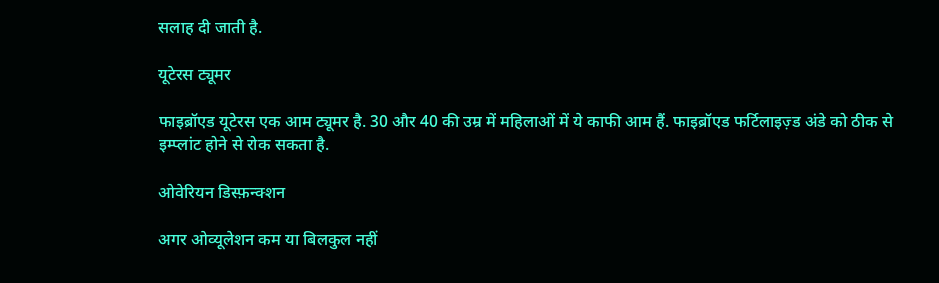सलाह दी जाती है.

यूटेरस ट्यूमर

फाइब्रॉएड यूटेरस एक आम ट्यूमर है. 30 और 40 की उम्र में महिलाओं में ये काफी आम हैं. फाइब्रॉएड फर्टिलाइज़्ड अंडे को ठीक से इम्प्लांट होने से रोक सकता है.

ओवेरियन डिस्फ़न्क्शन

अगर ओव्यूलेशन कम या बिलकुल नहीं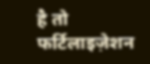है तो फर्टिलाइज़ेशन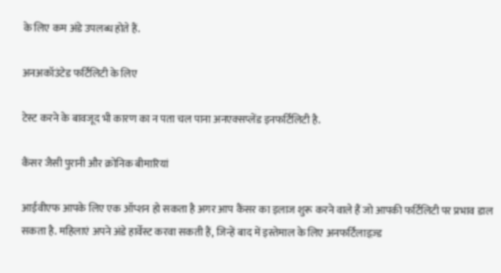के लिए कम अंडे उपलब्ध होते हैं.

अनअकॉउंटेड फर्टिलिटी के लिए

टेस्ट करने के बावजूद भी कारण का न पता चल पाना अनएक्सप्लेंड इनफर्टिलिटी है.

कैंसर जैसी पुरानी और क्रोनिक बीमारियां

आईवीएफ आपके लिए एक ऑप्शन हो सकता है अगर आप कैंसर का इलाज शुरू करने वाले हैं जो आपकी फर्टिलिटी पर प्रभाव डाल सकता है. महिलाएं अपने अंडे हार्वेस्ट करवा सकती हैं, जिन्हें बाद में इस्तेमाल के लिए अनफर्टिलाइज़्ड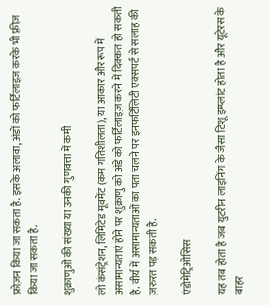फ्रोज़न किया जा सकता है. इसके अलावा, अंडों को फर्टिलाइज़ करके भी फ़्रीज़ किया जा सकता है.

शुक्राणुओं की संख्या या उनकी गुणवत्ता में कमी

लो कंसंट्रेशन, लिमिटेड मूवमेंट (कम गतिशीलता), या आकार और रूप में असामान्यताएं होने पर शुक्राणु को अंडे को फर्टिलाइज़ करने में दिक्कत हो सकती है. वीर्य में असामान्यताओं का पता चलने पर इनफर्टिलिटी एक्सपर्ट से सलाह की ज़रुरत पड़ सकती है.

एंडोमेट्रिओसिस

यह तब होता है जब युटरीन लाइनिंग के जैसा टिशू इम्प्लांट होता है और यूटेरस के बाहर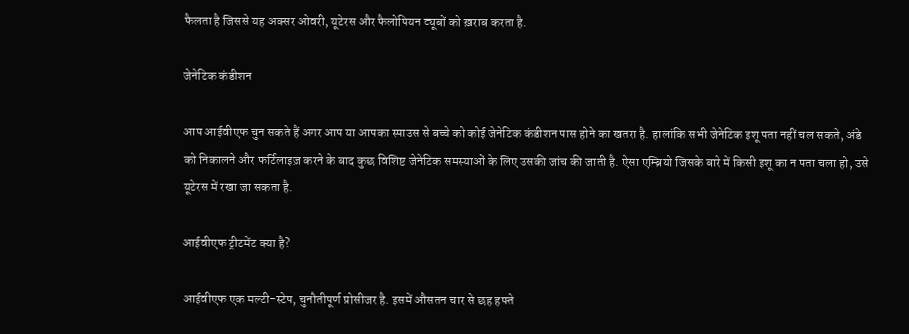फैलता है जिससे यह अक्सर ओवरी, यूटेरस और फैलोपियन ट्यूबों को ख़राब करता है.

जेनेटिक कंडीशन

आप आईवीएफ चुन सकते हैं अगर आप या आपका स्पाउस से बच्चे को कोई जेनेटिक कंडीशन पास होने का खतरा है. हालांकि सभी जेनेटिक इशू पता नहीं चल सकते, अंडे को निकालने और फर्टिलाइज़ करने के बाद कुछ विशिष्ट जेनेटिक समस्याओं के लिए उसकी जांच की जाती है. ऐसा एम्ब्रियो जिसके बारे में किसी इशू का न पता चला हो, उसे यूटेरस में रखा जा सकता है.

आईवीएफ ट्रीटमेंट क्या है?

आईवीएफ एक मल्टी-स्टेप, चुनौतीपूर्ण प्रोसीजर है. इसमें औसतन चार से छह हफ्ते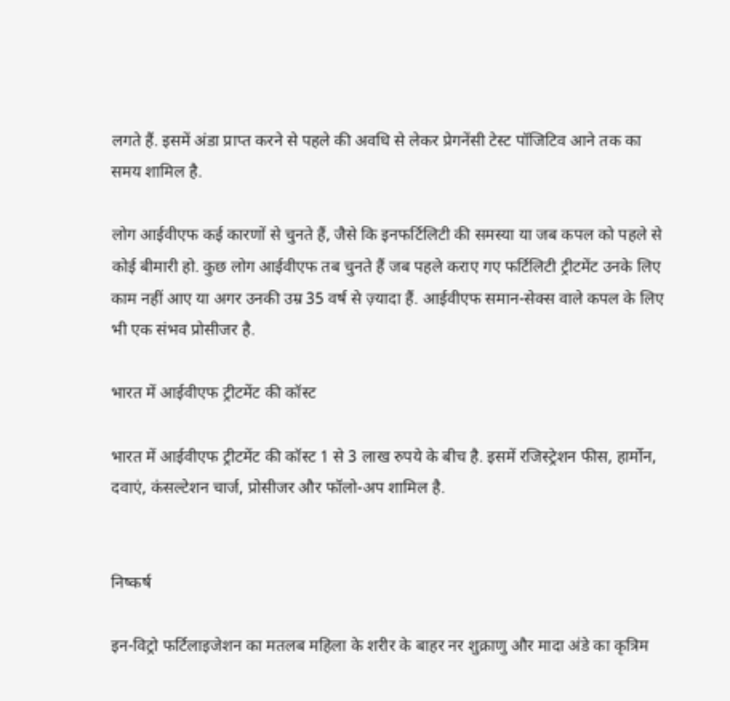लगते हैं. इसमें अंडा प्राप्त करने से पहले की अवधि से लेकर प्रेगनेंसी टेस्ट पॉजिटिव आने तक का समय शामिल है.

लोग आईवीएफ कई कारणों से चुनते हैं, जैसे कि इनफर्टिलिटी की समस्या या जब कपल को पहले से कोई बीमारी हो. कुछ लोग आईवीएफ तब चुनते हैं जब पहले कराए गए फर्टिलिटी ट्रीटमेंट उनके लिए काम नहीं आए या अगर उनकी उम्र 35 वर्ष से ज़्यादा हैं. आईवीएफ समान-सेक्स वाले कपल के लिए भी एक संभव प्रोसीजर है.

भारत में आईवीएफ ट्रीटमेंट की कॉस्ट

भारत में आईवीएफ ट्रीटमेंट की कॉस्ट 1 से 3 लाख रुपये के बीच है. इसमें रजिस्ट्रेशन फीस, हार्मोन, दवाएं, कंसल्टेशन चार्ज, प्रोसीजर और फॉलो-अप शामिल है.


निष्कर्ष

इन-विट्रो फर्टिलाइजेशन का मतलब महिला के शरीर के बाहर नर शुक्राणु और मादा अंडे का कृत्रिम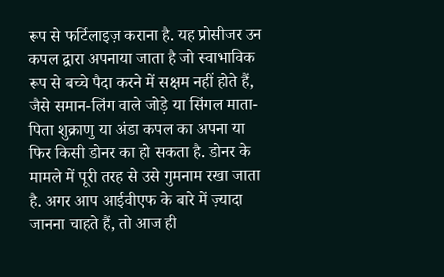रूप से फर्टिलाइज़ कराना है. यह प्रोसीजर उन कपल द्वारा अपनाया जाता है जो स्वाभाविक रूप से बच्चे पैदा करने में सक्षम नहीं होते हैं, जैसे समान-लिंग वाले जोड़े या सिंगल माता-पिता शुक्राणु या अंडा कपल का अपना या फिर किसी डोनर का हो सकता है. डोनर के मामले में पूरी तरह से उसे गुमनाम रखा जाता है. अगर आप आईवीएफ के बारे में ज़्यादा जानना चाहते हैं, तो आज ही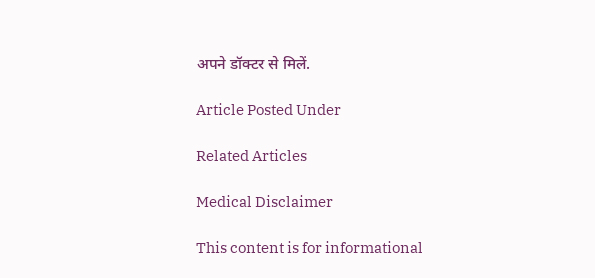अपने डॉक्टर से मिलें.

Article Posted Under

Related Articles

Medical Disclaimer

This content is for informational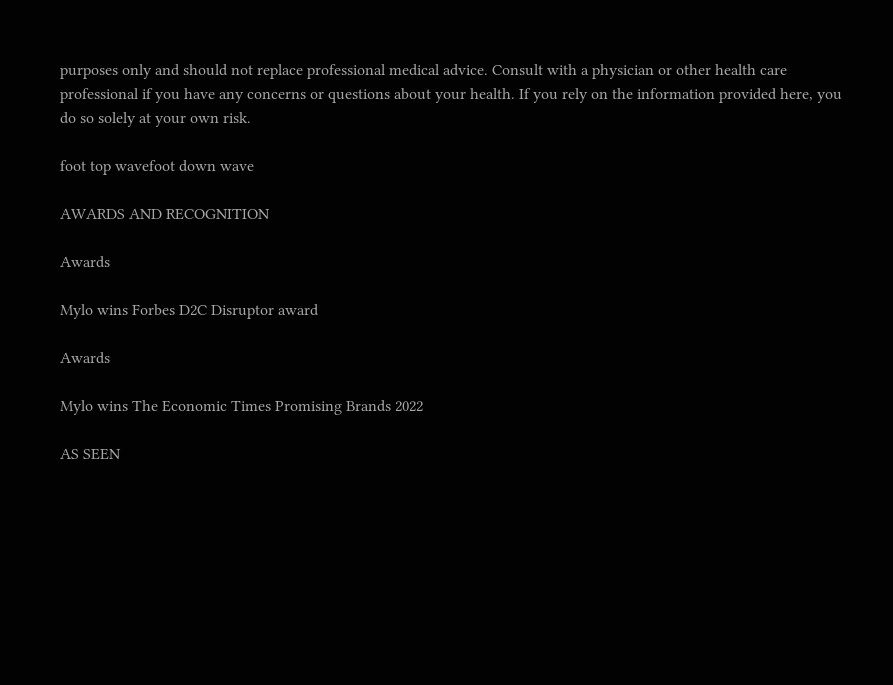purposes only and should not replace professional medical advice. Consult with a physician or other health care professional if you have any concerns or questions about your health. If you rely on the information provided here, you do so solely at your own risk.

foot top wavefoot down wave

AWARDS AND RECOGNITION

Awards

Mylo wins Forbes D2C Disruptor award

Awards

Mylo wins The Economic Times Promising Brands 2022

AS SEEN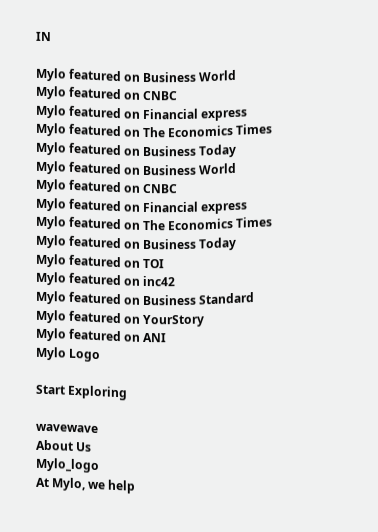IN

Mylo featured on Business World
Mylo featured on CNBC
Mylo featured on Financial express
Mylo featured on The Economics Times
Mylo featured on Business Today
Mylo featured on Business World
Mylo featured on CNBC
Mylo featured on Financial express
Mylo featured on The Economics Times
Mylo featured on Business Today
Mylo featured on TOI
Mylo featured on inc42
Mylo featured on Business Standard
Mylo featured on YourStory
Mylo featured on ANI
Mylo Logo

Start Exploring

wavewave
About Us
Mylo_logo
At Mylo, we help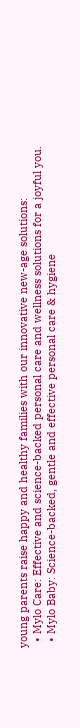young parents raise happy and healthy families with our innovative new-age solutions:
  • Mylo Care: Effective and science-backed personal care and wellness solutions for a joyful you.
  • Mylo Baby: Science-backed, gentle and effective personal care & hygiene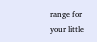range for your little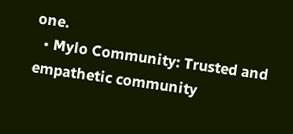one.
  • Mylo Community: Trusted and empathetic community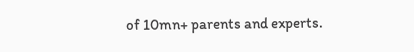of 10mn+ parents and experts.